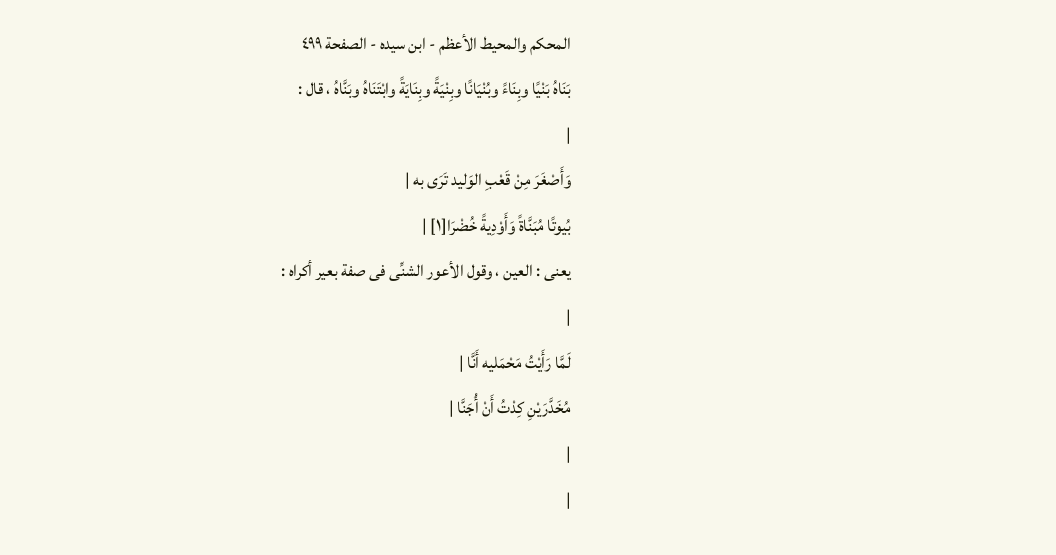المحكم والمحيط الأعظم - ابن سيده - الصفحة ٤٩٩
بَنَاهُ بَنْيًا وبِنَاءً وبُنْيَانًا وبِنْيَةً وبِنَايَةً وابْتَنَاهُ وبَنَّاهُ ، قال :
|
وَأَصْغَرَ مِنْ قَعْبِ الوَليد تَرَى به |
بُيوتًا مُبَنَّاةً وَأَوْدِيةً خُضْرَا[١] |
يعنى : العين ، وقول الأعور الشنِّى فى صفة بعير أكراه :
|
لَمَّا رَأَيْتُ مَحْمَليه أَنَّا |
مُخَدَّرَيْنِ كِدْتُ أَنْ أُجَنَّا |
|
|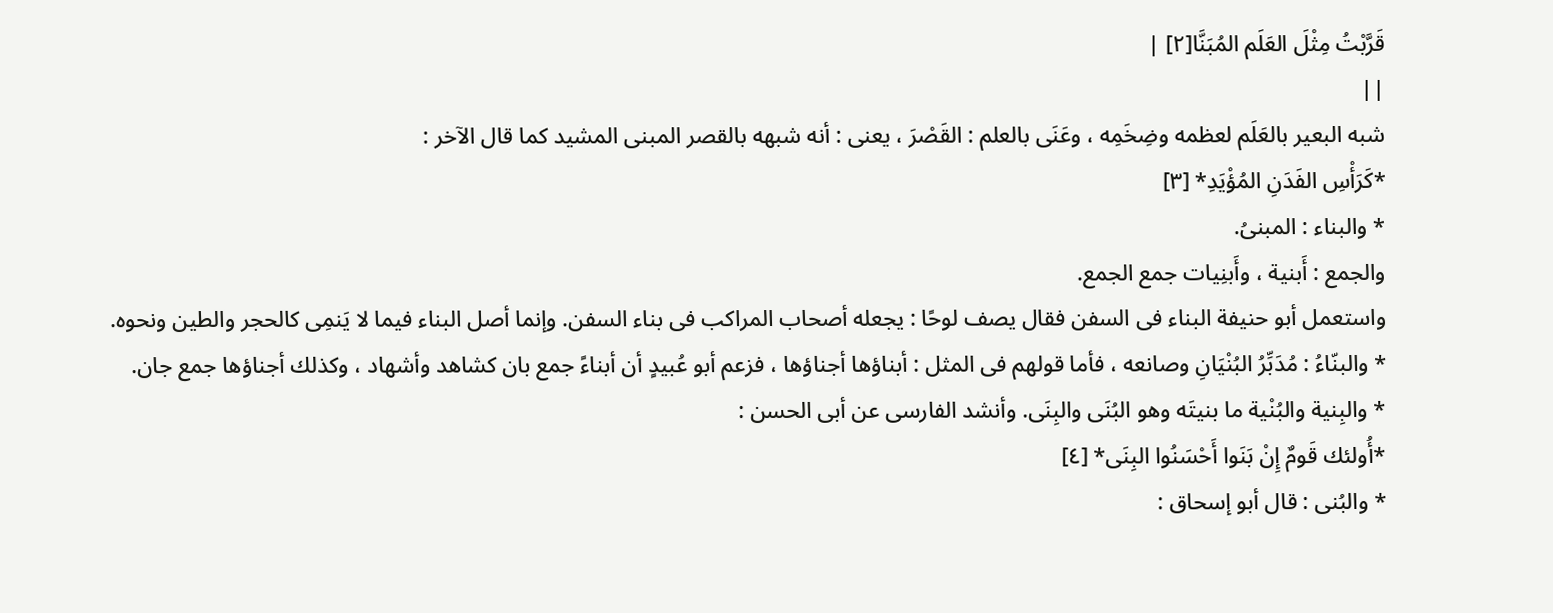قَرَّبْتُ مِثْلَ العَلَم المُبَنَّا[٢] |
||
شبه البعير بالعَلَم لعظمه وضِخَمِه ، وعَنَى بالعلم : القَصْرَ ، يعنى : أنه شبهه بالقصر المبنى المشيد كما قال الآخر :
*كَرَأْسِ الفَدَنِ المُؤْيَدِ* [٣]
* والبناء : المبنىُ.
والجمع : أَبنية ، وأَبنِيات جمع الجمع.
واستعمل أبو حنيفة البناء فى السفن فقال يصف لوحًا : يجعله أصحاب المراكب فى بناء السفن. وإنما أصل البناء فيما لا يَنمِى كالحجر والطين ونحوه.
* والبنّاءُ : مُدَبِّرُ البُنْيَانِ وصانعه ، فأما قولهم فى المثل : أبناؤها أجناؤها ، فزعم أبو عُبيدٍ أن أبناءً جمع بان كشاهد وأشهاد ، وكذلك أجناؤها جمع جان.
* والبِنية والبُنْية ما بنيتَه وهو البُنَى والبِنَى. وأنشد الفارسى عن أبى الحسن :
*أُولئك قَومٌ إِنْ بَنَوا أَحْسَنُوا البِنَى* [٤]
* والبُنى : قال أبو إسحاق :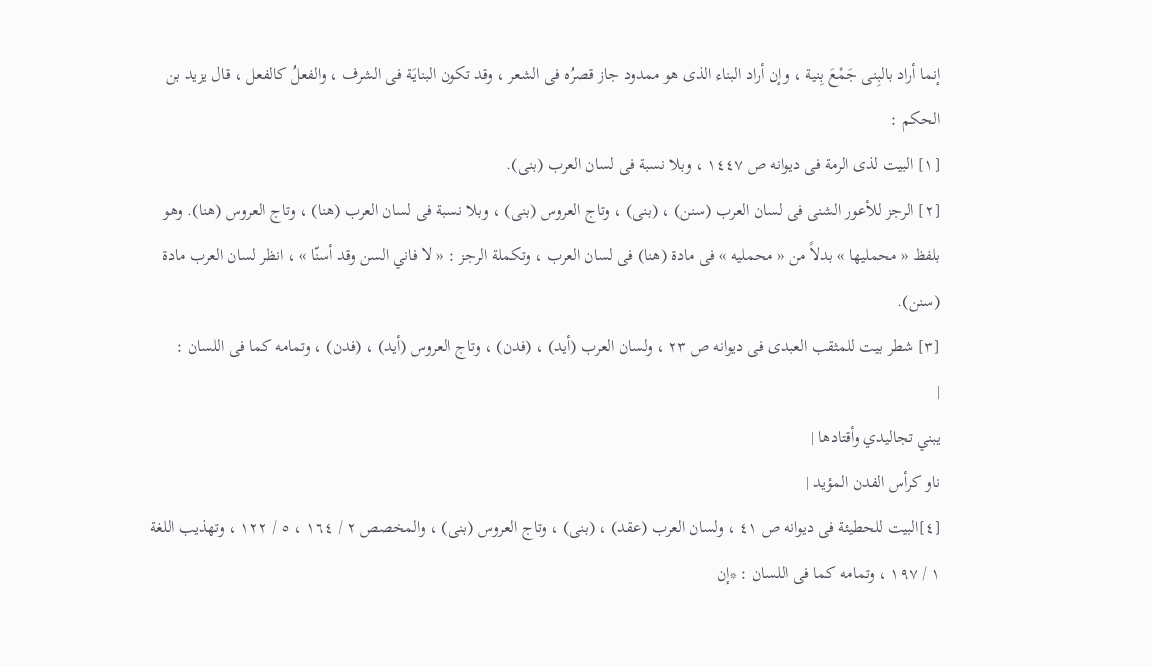إنما أراد بالبِنى جَمْعَ بِنية ، وإن أراد البناء الذى هو ممدود جاز قصرُه فى الشعر ، وقد تكون البنايَة فى الشرف ، والفعلُ كالفعل ، قال يزيد بن الحكم :
[١] البيت لذى الرمة فى ديوانه ص ١٤٤٧ ، وبلا نسبة فى لسان العرب (بنى).
[٢] الرجز للأعور الشنى فى لسان العرب (سنن) ، (بنى) ، وتاج العروس (بنى) ، وبلا نسبة فى لسان العرب (هنا) ، وتاج العروس (هنا). وهو بلفظ « محمليها » بدلاً من « محمليه » فى مادة (هنا) فى لسان العرب ، وتكملة الرجز : « لا فاني السن وقد أسنّا » ، انظر لسان العرب مادة (سنن).
[٣] شطر بيت للمثقب العبدى فى ديوانه ص ٢٣ ، ولسان العرب (أيد) ، (فدن) ، وتاج العروس (أيد) ، (فدن) ، وتمامه كما فى اللسان :
|
يبني تجاليدي وأقتادها |
ناو كرأس الفدن المؤيد |
[٤]البيت للحطيئة فى ديوانه ص ٤١ ، ولسان العرب (عقد) ، (بنى) ، وتاج العروس (بنى) ، والمخصص ٢ / ١٦٤ ، ٥ / ١٢٢ ، وتهذيب اللغة ١ / ١٩٧ ، وتمامه كما فى اللسان : *إن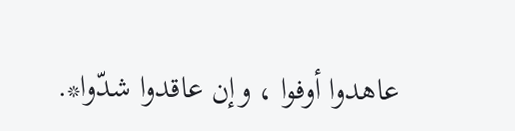عاهدوا أوفوا ، وإن عاقدوا شدّوا*.